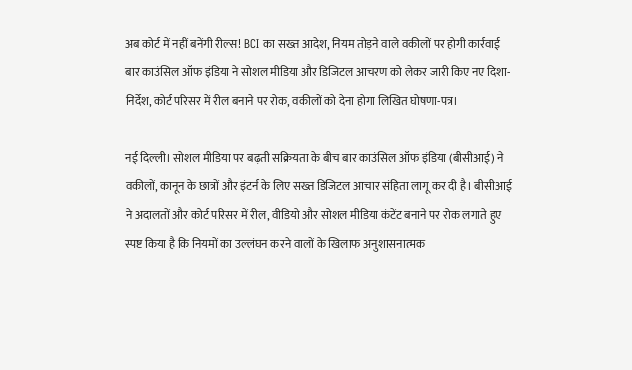अब कोर्ट में नहीं बनेंगी रील्स! BCI का सख्त आदेश, नियम तोड़ने वाले वकीलों पर होगी कार्रवाई
बार काउंसिल ऑफ इंडिया ने सोशल मीडिया और डिजिटल आचरण को लेकर जारी किए नए दिशा-निर्देश, कोर्ट परिसर में रील बनाने पर रोक, वकीलों को देना होगा लिखित घोषणा-पत्र।

नई दिल्ली। सोशल मीडिया पर बढ़ती सक्रियता के बीच बार काउंसिल ऑफ इंडिया (बीसीआई) ने वकीलों, कानून के छात्रों और इंटर्न के लिए सख्त डिजिटल आचार संहिता लागू कर दी है। बीसीआई ने अदालतों और कोर्ट परिसर में रील, वीडियो और सोशल मीडिया कंटेंट बनाने पर रोक लगाते हुए स्पष्ट किया है कि नियमों का उल्लंघन करने वालों के खिलाफ अनुशासनात्मक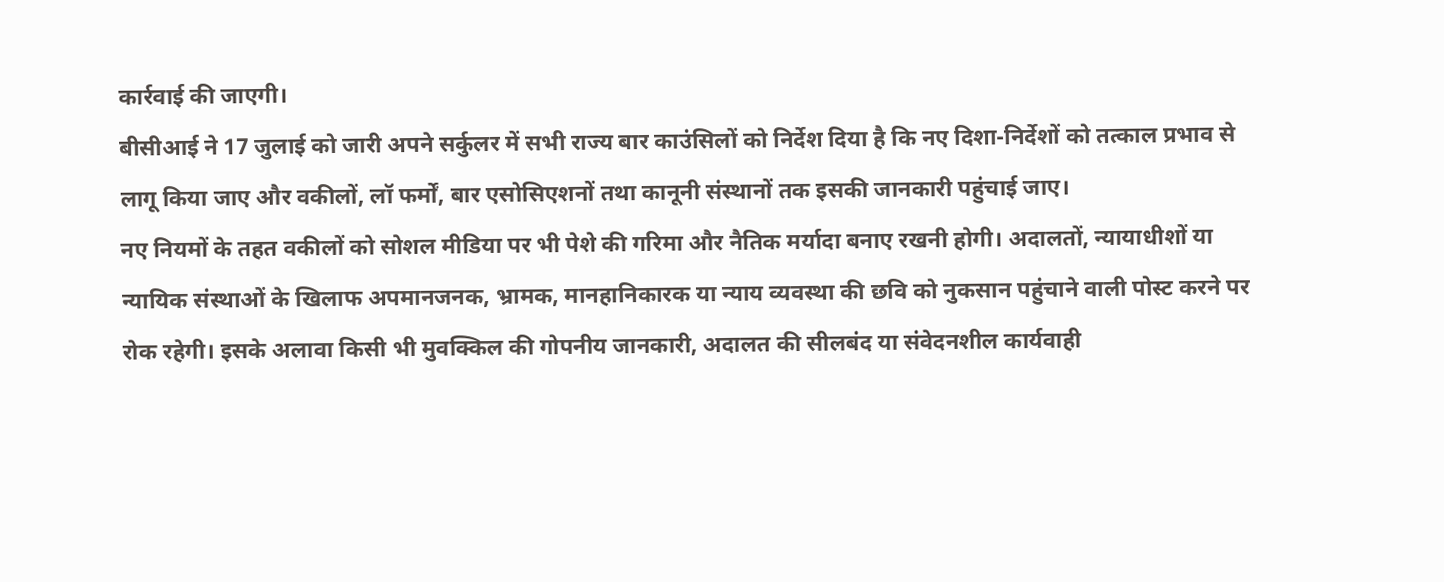कार्रवाई की जाएगी।
बीसीआई ने 17 जुलाई को जारी अपने सर्कुलर में सभी राज्य बार काउंसिलों को निर्देश दिया है कि नए दिशा-निर्देशों को तत्काल प्रभाव से लागू किया जाए और वकीलों, लॉ फर्मों, बार एसोसिएशनों तथा कानूनी संस्थानों तक इसकी जानकारी पहुंचाई जाए।
नए नियमों के तहत वकीलों को सोशल मीडिया पर भी पेशे की गरिमा और नैतिक मर्यादा बनाए रखनी होगी। अदालतों, न्यायाधीशों या न्यायिक संस्थाओं के खिलाफ अपमानजनक, भ्रामक, मानहानिकारक या न्याय व्यवस्था की छवि को नुकसान पहुंचाने वाली पोस्ट करने पर रोक रहेगी। इसके अलावा किसी भी मुवक्किल की गोपनीय जानकारी, अदालत की सीलबंद या संवेदनशील कार्यवाही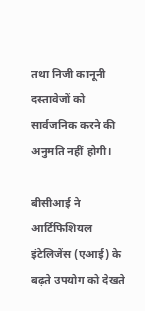तथा निजी कानूनी दस्तावेजों को सार्वजनिक करने की अनुमति नहीं होगी।

बीसीआई ने आर्टिफिशियल इंटेलिजेंस (एआई) के बढ़ते उपयोग को देखते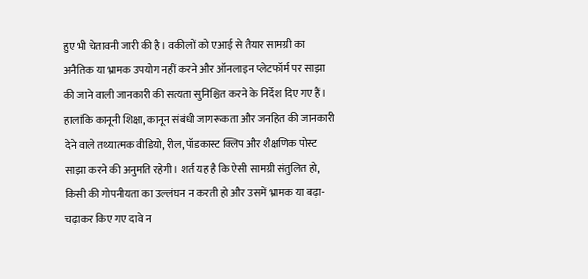हुए भी चेतावनी जारी की है। वकीलों को एआई से तैयार सामग्री का अनैतिक या भ्रामक उपयोग नहीं करने और ऑनलाइन प्लेटफॉर्म पर साझा की जाने वाली जानकारी की सत्यता सुनिश्चित करने के निर्देश दिए गए हैं।
हालांकि कानूनी शिक्षा, कानून संबंधी जागरूकता और जनहित की जानकारी देने वाले तथ्यात्मक वीडियो, रील, पॉडकास्ट क्लिप और शैक्षणिक पोस्ट साझा करने की अनुमति रहेगी। शर्त यह है कि ऐसी सामग्री संतुलित हो, किसी की गोपनीयता का उल्लंघन न करती हो और उसमें भ्रामक या बढ़ा-चढ़ाकर किए गए दावे न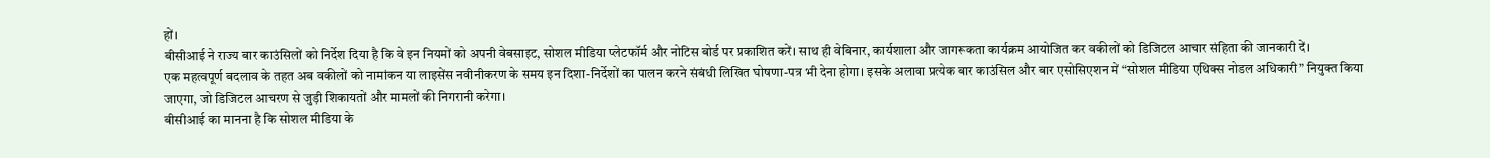हों।
बीसीआई ने राज्य बार काउंसिलों को निर्देश दिया है कि वे इन नियमों को अपनी वेबसाइट, सोशल मीडिया प्लेटफॉर्म और नोटिस बोर्ड पर प्रकाशित करें। साथ ही वेबिनार, कार्यशाला और जागरूकता कार्यक्रम आयोजित कर वकीलों को डिजिटल आचार संहिता की जानकारी दें।
एक महत्वपूर्ण बदलाव के तहत अब वकीलों को नामांकन या लाइसेंस नवीनीकरण के समय इन दिशा-निर्देशों का पालन करने संबंधी लिखित घोषणा-पत्र भी देना होगा। इसके अलावा प्रत्येक बार काउंसिल और बार एसोसिएशन में “सोशल मीडिया एथिक्स नोडल अधिकारी” नियुक्त किया जाएगा, जो डिजिटल आचरण से जुड़ी शिकायतों और मामलों की निगरानी करेगा।
बीसीआई का मानना है कि सोशल मीडिया के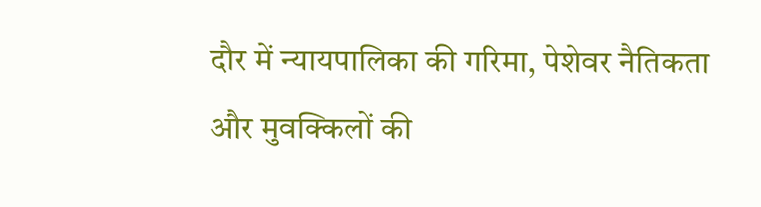दौर में न्यायपालिका की गरिमा, पेशेवर नैतिकता और मुवक्किलों की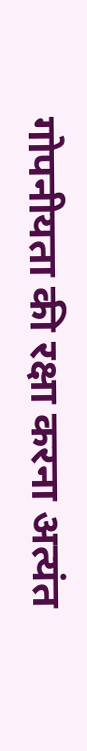गोपनीयता की रक्षा करना अत्यंत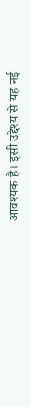आवश्यक है। इसी उद्देश्य से यह नई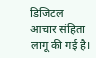डिजिटल आचार संहिता लागू की गई है।